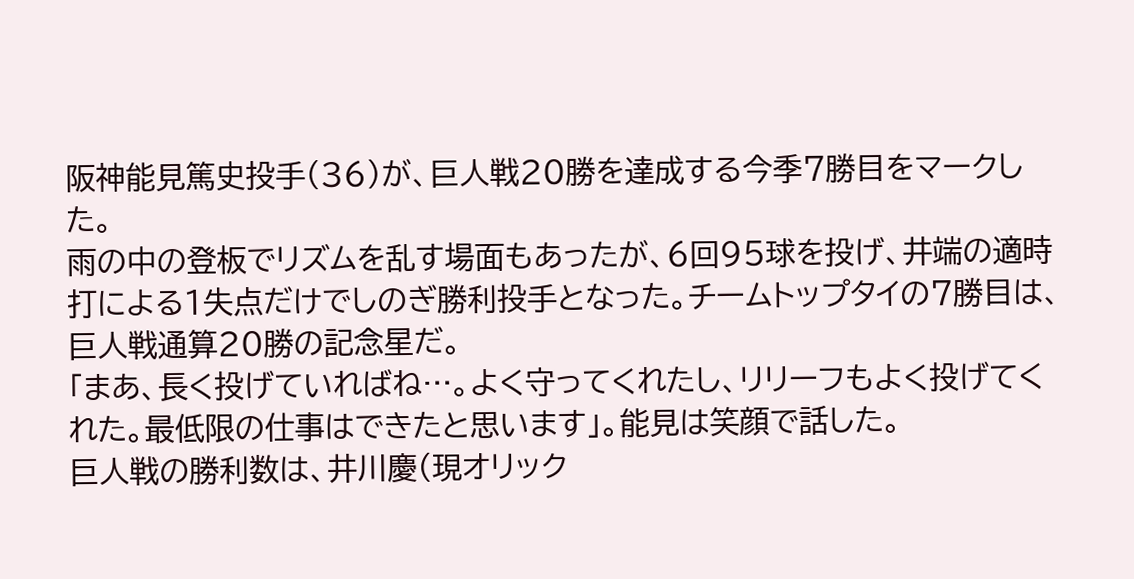阪神能見篤史投手(36)が、巨人戦20勝を達成する今季7勝目をマークした。
雨の中の登板でリズムを乱す場面もあったが、6回95球を投げ、井端の適時打による1失点だけでしのぎ勝利投手となった。チームトップタイの7勝目は、巨人戦通算20勝の記念星だ。
「まあ、長く投げていればね…。よく守ってくれたし、リリーフもよく投げてくれた。最低限の仕事はできたと思います」。能見は笑顔で話した。
巨人戦の勝利数は、井川慶(現オリック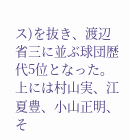ス)を抜き、渡辺省三に並ぶ球団歴代5位となった。上には村山実、江夏豊、小山正明、そ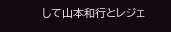して山本和行とレジェ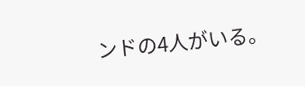ンドの4人がいる。